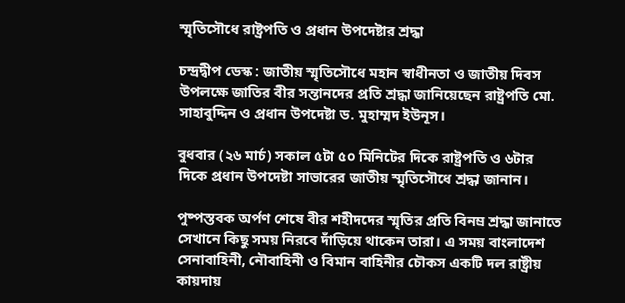স্মৃতিসৌধে রাষ্ট্রপতি ও প্রধান উপদেষ্টার শ্রদ্ধা

চন্দ্রদ্বীপ ডেস্ক : জাতীয় স্মৃতিসৌধে মহান স্বাধীনতা ও জাতীয় দিবস উপলক্ষে জাতির বীর সন্তানদের প্রতি শ্রদ্ধা জানিয়েছেন রাষ্ট্রপতি মো. সাহাবুদ্দিন ও প্রধান উপদেষ্টা ড. মুহাম্মদ ইউনূস।

বুধবার (২৬ মার্চ) সকাল ৫টা ৫০ মিনিটের দিকে রাষ্ট্রপতি ও ৬টার দিকে প্রধান উপদেষ্টা সাভারের জাতীয় স্মৃতিসৌধে শ্রদ্ধা জানান।

পুষ্পস্তবক অর্পণ শেষে বীর শহীদদের স্মৃতির প্রতি বিনম্র শ্রদ্ধা জানাতে সেখানে কিছু সময় নিরবে দাঁড়িয়ে থাকেন তারা। এ সময় বাংলাদেশ সেনাবাহিনী, নৌবাহিনী ও বিমান বাহিনীর চৌকস একটি দল রাষ্ট্রীয় কায়দায়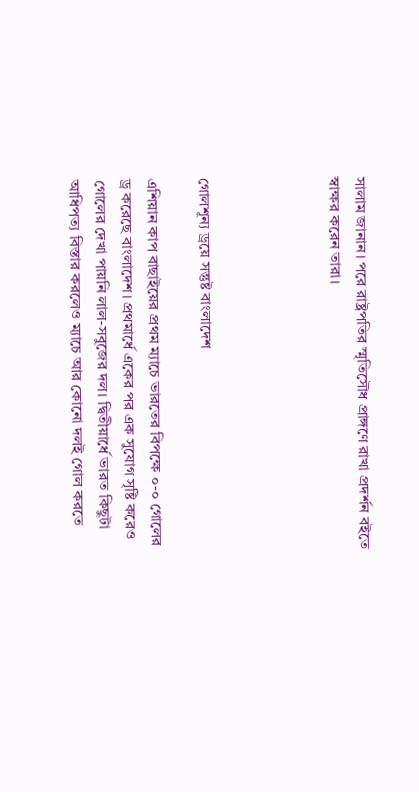সালাম জানান। পরে রাষ্ট্রপতির স্মৃতিসৌধ প্রাঙ্গণে রাখা প্রদর্শন বইতে স্বাক্ষর করেন তারা।




গোলশূন্য ড্রয়ে সন্তুষ্ট বাংলাদেশ

এশিয়ান কাপ বাছাইয়ের প্রথম ম্যাচে ভারতের বিপক্ষে ০-০ গোলের ড্র করেছে বাংলাদেশ। প্রথমার্ধে একের পর এক সুযোগ সৃষ্টি করেও গোলের দেখা পায়নি লাল-সবুজের দল। দ্বিতীয়ার্ধে ভারত কিছুটা আধিপত্য বিস্তার করলেও ম্যাচে আর কোনো দলই গোল করতে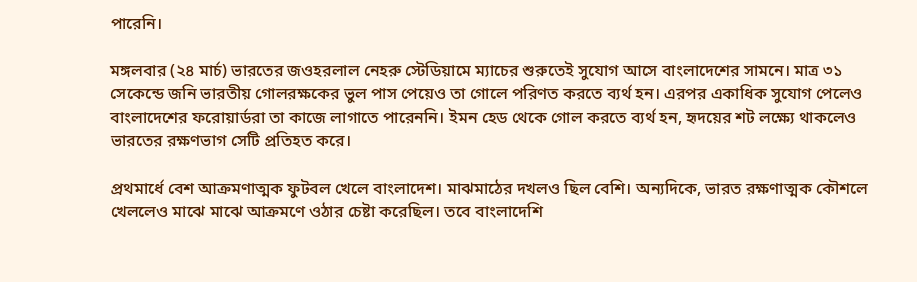পারেনি।

মঙ্গলবার (২৪ মার্চ) ভারতের জওহরলাল নেহরু স্টেডিয়ামে ম্যাচের শুরুতেই সুযোগ আসে বাংলাদেশের সামনে। মাত্র ৩১ সেকেন্ডে জনি ভারতীয় গোলরক্ষকের ভুল পাস পেয়েও তা গোলে পরিণত করতে ব্যর্থ হন। এরপর একাধিক সুযোগ পেলেও বাংলাদেশের ফরোয়ার্ডরা তা কাজে লাগাতে পারেননি। ইমন হেড থেকে গোল করতে ব্যর্থ হন, হৃদয়ের শট লক্ষ্যে থাকলেও ভারতের রক্ষণভাগ সেটি প্রতিহত করে।

প্রথমার্ধে বেশ আক্রমণাত্মক ফুটবল খেলে বাংলাদেশ। মাঝমাঠের দখলও ছিল বেশি। অন্যদিকে, ভারত রক্ষণাত্মক কৌশলে খেললেও মাঝে মাঝে আক্রমণে ওঠার চেষ্টা করেছিল। তবে বাংলাদেশি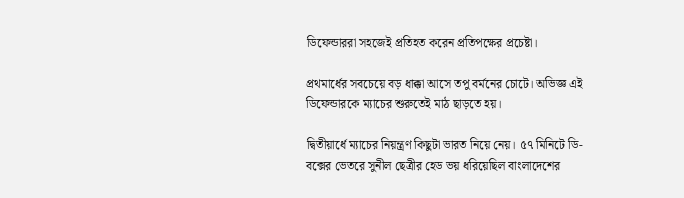ডিফেন্ডাররা সহজেই প্রতিহত করেন প্রতিপক্ষের প্রচেষ্টা।

প্রথমার্ধের সবচেয়ে বড় ধাক্কা আসে তপু বর্মনের চোটে। অভিজ্ঞ এই ডিফেন্ডারকে ম্যাচের শুরুতেই মাঠ ছাড়তে হয়।

দ্বিতীয়ার্ধে ম্যাচের নিয়ন্ত্রণ কিছুটা ভারত নিয়ে নেয়। ৫৭ মিনিটে ডি-বক্সের ভেতরে সুনীল ছেত্রীর হেড ভয় ধরিয়েছিল বাংলাদেশের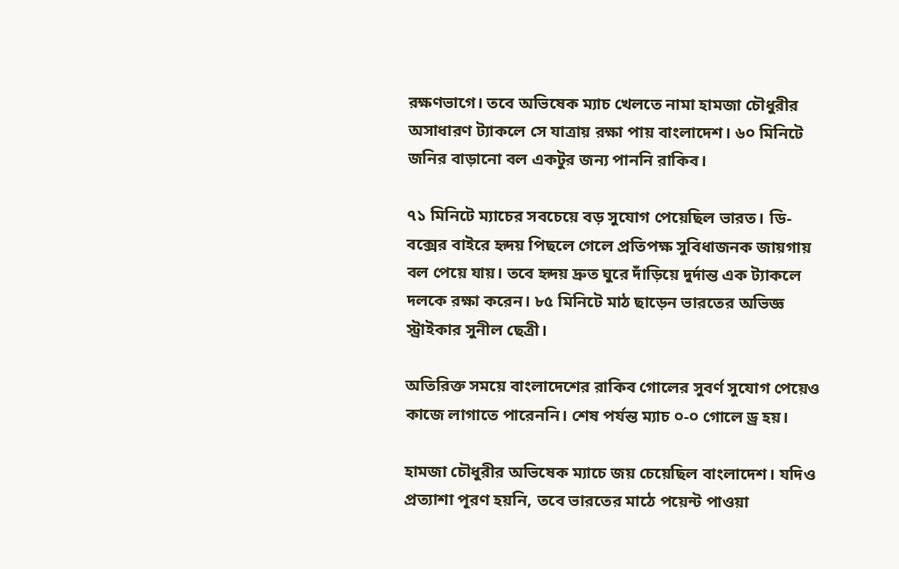রক্ষণভাগে। তবে অভিষেক ম্যাচ খেলতে নামা হামজা চৌধুরীর অসাধারণ ট্যাকলে সে যাত্রায় রক্ষা পায় বাংলাদেশ। ৬০ মিনিটে জনির বাড়ানো বল একটুর জন্য পাননি রাকিব।

৭১ মিনিটে ম্যাচের সবচেয়ে বড় সুযোগ পেয়েছিল ভারত। ডি-বক্সের বাইরে হৃদয় পিছলে গেলে প্রতিপক্ষ সুবিধাজনক জায়গায় বল পেয়ে যায়। তবে হৃদয় দ্রুত ঘুরে দাঁড়িয়ে দুর্দান্ত এক ট্যাকলে দলকে রক্ষা করেন। ৮৫ মিনিটে মাঠ ছাড়েন ভারতের অভিজ্ঞ স্ট্রাইকার সুনীল ছেত্রী।

অতিরিক্ত সময়ে বাংলাদেশের রাকিব গোলের সুবর্ণ সুযোগ পেয়েও কাজে লাগাতে পারেননি। শেষ পর্যন্ত ম্যাচ ০-০ গোলে ড্র হয়।

হামজা চৌধুরীর অভিষেক ম্যাচে জয় চেয়েছিল বাংলাদেশ। যদিও প্রত্যাশা পূরণ হয়নি, তবে ভারতের মাঠে পয়েন্ট পাওয়া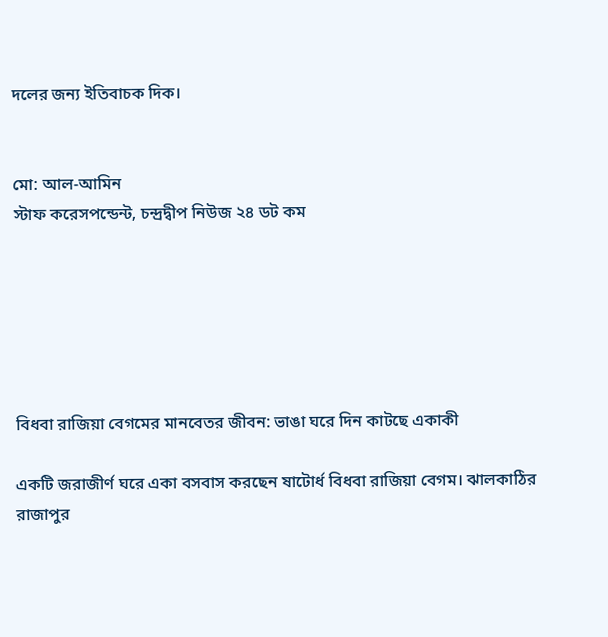দলের জন্য ইতিবাচক দিক।


মো: আল-আমিন
স্টাফ করেসপন্ডেন্ট, চন্দ্রদ্বীপ নিউজ ২৪ ডট কম






বিধবা রাজিয়া বেগমের মানবেতর জীবন: ভাঙা ঘরে দিন কাটছে একাকী

একটি জরাজীর্ণ ঘরে একা বসবাস করছেন ষাটোর্ধ বিধবা রাজিয়া বেগম। ঝালকাঠির রাজাপুর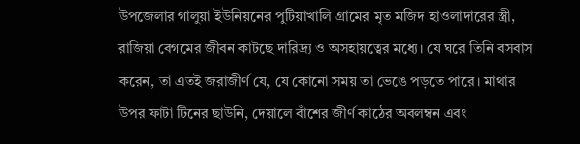উপজেলার গালুয়া ইউনিয়নের পুটিয়াখালি গ্রামের মৃত মজিদ হাওলাদারের স্ত্রী, রাজিয়া বেগমের জীবন কাটছে দারিদ্র্য ও অসহায়ত্বের মধ্যে। যে ঘরে তিনি বসবাস করেন, তা এতই জরাজীর্ণ যে, যে কোনো সময় তা ভেঙে পড়তে পারে। মাথার উপর ফাটা টিনের ছাউনি, দেয়ালে বাঁশের জীর্ণ কাঠের অবলম্বন এবং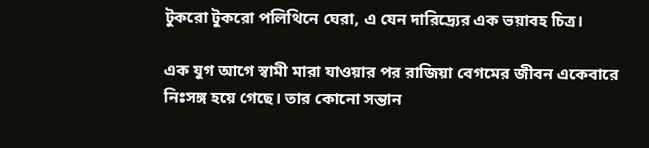টুকরো টুকরো পলিথিনে ঘেরা, এ যেন দারিদ্র্যের এক ভয়াবহ চিত্র।

এক যুগ আগে স্বামী মারা যাওয়ার পর রাজিয়া বেগমের জীবন একেবারে নিঃসঙ্গ হয়ে গেছে। তার কোনো সন্তান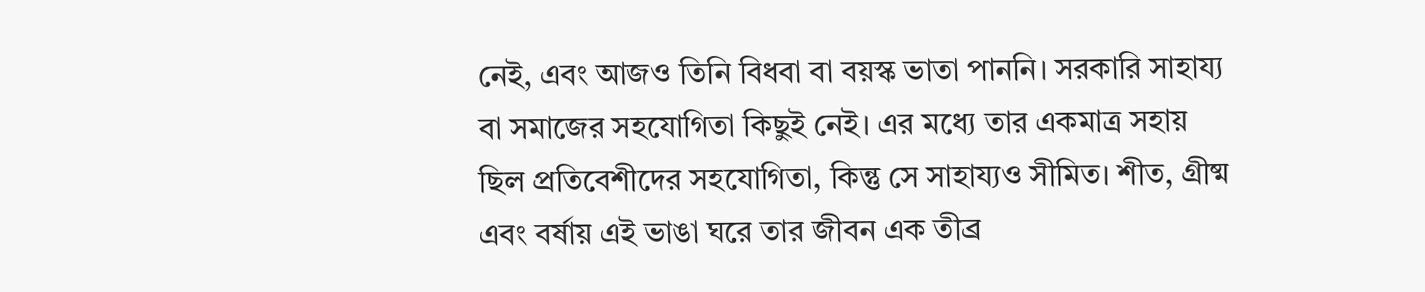নেই, এবং আজও তিনি বিধবা বা বয়স্ক ভাতা পাননি। সরকারি সাহায্য বা সমাজের সহযোগিতা কিছুই নেই। এর মধ্যে তার একমাত্র সহায় ছিল প্রতিবেশীদের সহযোগিতা, কিন্তু সে সাহায্যও সীমিত। শীত, গ্রীষ্ম এবং বর্ষায় এই ভাঙা ঘরে তার জীবন এক তীব্র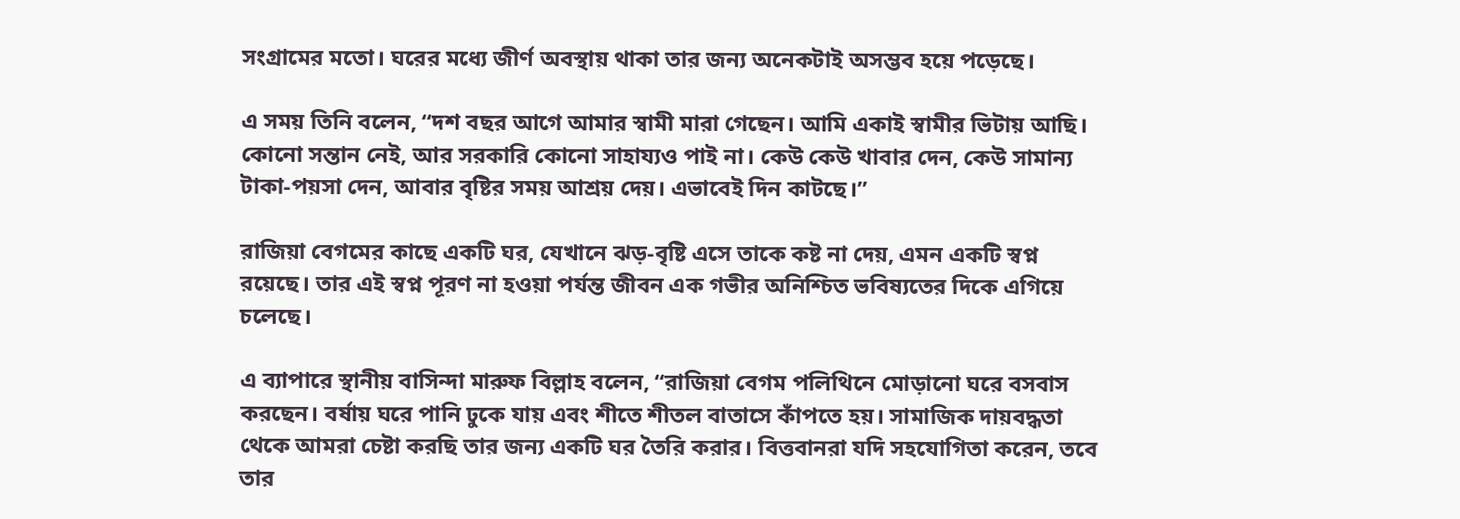সংগ্রামের মতো। ঘরের মধ্যে জীর্ণ অবস্থায় থাকা তার জন্য অনেকটাই অসম্ভব হয়ে পড়েছে।

এ সময় তিনি বলেন, “দশ বছর আগে আমার স্বামী মারা গেছেন। আমি একাই স্বামীর ভিটায় আছি। কোনো সন্তান নেই, আর সরকারি কোনো সাহায্যও পাই না। কেউ কেউ খাবার দেন, কেউ সামান্য টাকা-পয়সা দেন, আবার বৃষ্টির সময় আশ্রয় দেয়। এভাবেই দিন কাটছে।”

রাজিয়া বেগমের কাছে একটি ঘর, যেখানে ঝড়-বৃষ্টি এসে তাকে কষ্ট না দেয়, এমন একটি স্বপ্ন রয়েছে। তার এই স্বপ্ন পূরণ না হওয়া পর্যন্ত জীবন এক গভীর অনিশ্চিত ভবিষ্যতের দিকে এগিয়ে চলেছে।

এ ব্যাপারে স্থানীয় বাসিন্দা মারুফ বিল্লাহ বলেন, “রাজিয়া বেগম পলিথিনে মোড়ানো ঘরে বসবাস করছেন। বর্ষায় ঘরে পানি ঢুকে যায় এবং শীতে শীতল বাতাসে কাঁপতে হয়। সামাজিক দায়বদ্ধতা থেকে আমরা চেষ্টা করছি তার জন্য একটি ঘর তৈরি করার। বিত্তবানরা যদি সহযোগিতা করেন, তবে তার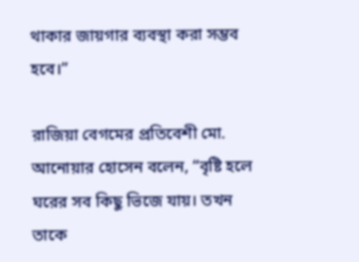থাকার জায়গার ব্যবস্থা করা সম্ভব হবে।”

রাজিয়া বেগমের প্রতিবেশী মো. আনোয়ার হোসেন বলেন, “বৃষ্টি হলে ঘরের সব কিছু ভিজে যায়। তখন তাকে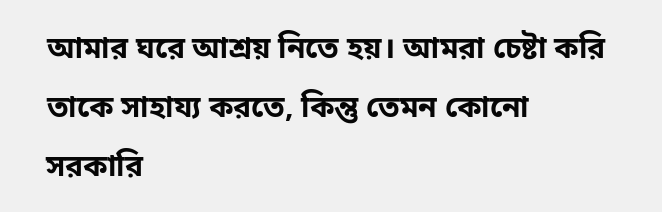আমার ঘরে আশ্রয় নিতে হয়। আমরা চেষ্টা করি তাকে সাহায্য করতে, কিন্তু তেমন কোনো সরকারি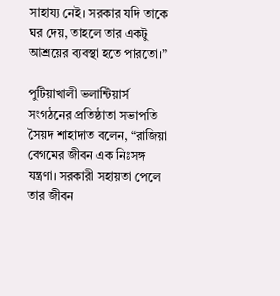সাহায্য নেই। সরকার যদি তাকে ঘর দেয়, তাহলে তার একটু আশ্রয়ের ব্যবস্থা হতে পারতো।”

পুটিয়াখালী ভলান্টিয়ার্স সংগঠনের প্রতিষ্ঠাতা সভাপতি সৈয়দ শাহাদাত বলেন, “রাজিয়া বেগমের জীবন এক নিঃসঙ্গ যন্ত্রণা। সরকারী সহায়তা পেলে তার জীবন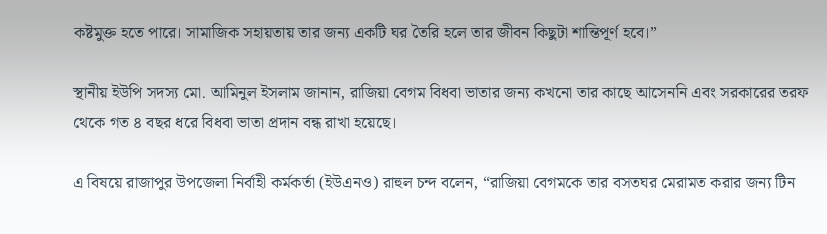কষ্টমুক্ত হতে পারে। সামাজিক সহায়তায় তার জন্য একটি ঘর তৈরি হলে তার জীবন কিছুটা শান্তিপূর্ণ হবে।”

স্থানীয় ইউপি সদস্য মো. আমিনুল ইসলাম জানান, রাজিয়া বেগম বিধবা ভাতার জন্য কখনো তার কাছে আসেননি এবং সরকারের তরফ থেকে গত ৪ বছর ধরে বিধবা ভাতা প্রদান বন্ধ রাখা হয়েছে।

এ বিষয়ে রাজাপুর উপজেলা নির্বাহী কর্মকর্তা (ইউএনও) রাহুল চন্দ বলেন, “রাজিয়া বেগমকে তার বসতঘর মেরামত করার জন্য টিন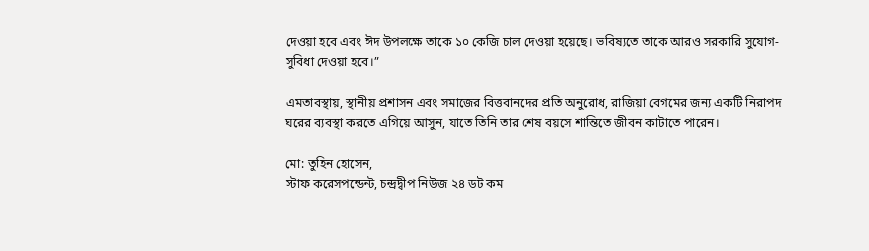দেওয়া হবে এবং ঈদ উপলক্ষে তাকে ১০ কেজি চাল দেওয়া হয়েছে। ভবিষ্যতে তাকে আরও সরকারি সুযোগ-সুবিধা দেওয়া হবে।”

এমতাবস্থায়, স্থানীয় প্রশাসন এবং সমাজের বিত্তবানদের প্রতি অনুরোধ, রাজিয়া বেগমের জন্য একটি নিরাপদ ঘরের ব্যবস্থা করতে এগিয়ে আসুন, যাতে তিনি তার শেষ বয়সে শান্তিতে জীবন কাটাতে পারেন।

মো: তুহিন হোসেন,
স্টাফ করেসপন্ডেন্ট, চন্দ্রদ্বীপ নিউজ ২৪ ডট কম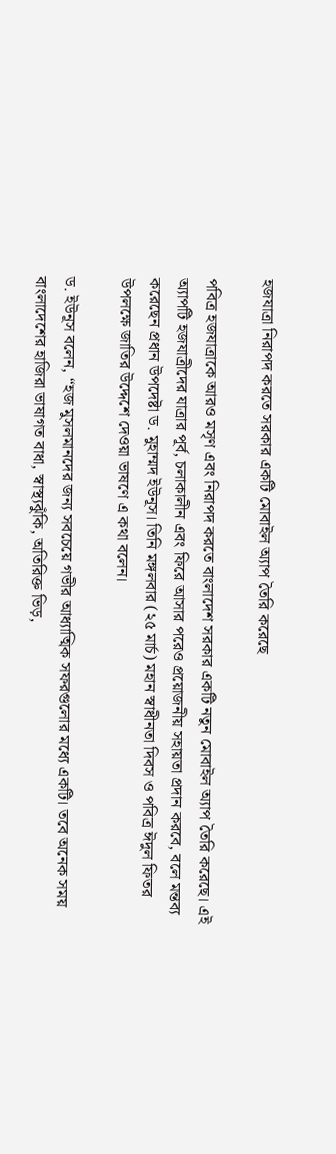হজযাত্রা নিরাপদ করতে সরকার একটি মোবাইল অ্যাপ তৈরি করেছে

পবিত্র হজযাত্রাকে আরও মসৃণ এবং নিরাপদ করতে বাংলাদেশ সরকার একটি নতুন মোবাইল অ্যাপ তৈরি করেছে। এই অ্যাপটি হজযাত্রীদের যাত্রার পূর্ব, চলাকালীন এবং ফিরে আসার পরেও প্রয়োজনীয় সহায়তা প্রদান করবে, বলে মন্তব্য করেছেন প্রধান উপদেষ্টা ড. মুহাম্মদ ইউনূস। তিনি মঙ্গলবার (২৫ মার্চ) মহান স্বাধীনতা দিবস ও পবিত্র ঈদুল ফিতর উপলক্ষে জাতির উদ্দেশে দেওয়া ভাষণে এ কথা বলেন।

ড. ইউনূস বলেন, “হজ মুসলমানদের জন্য সবচেয়ে গভীর আধ্যাত্মিক সফরগুলোর মধ্যে একটি। তবে অনেক সময় বাংলাদেশের হাজিরা ভাষাগত বাধা, স্বাস্থ্যঝুঁকি, অতিরিক্ত ভিড়,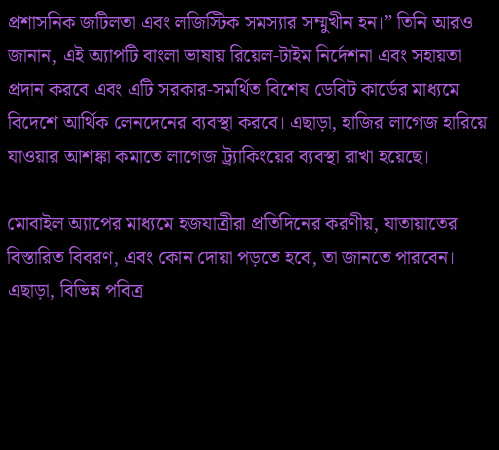প্রশাসনিক জটিলতা এবং লজিস্টিক সমস্যার সম্মুখীন হন।” তিনি আরও জানান, এই অ্যাপটি বাংলা ভাষায় রিয়েল-টাইম নির্দেশনা এবং সহায়তা প্রদান করবে এবং এটি সরকার-সমর্থিত বিশেষ ডেবিট কার্ডের মাধ্যমে বিদেশে আর্থিক লেনদেনের ব্যবস্থা করবে। এছাড়া, হাজির লাগেজ হারিয়ে যাওয়ার আশঙ্কা কমাতে লাগেজ ট্র্যাকিংয়ের ব্যবস্থা রাখা হয়েছে।

মোবাইল অ্যাপের মাধ্যমে হজযাত্রীরা প্রতিদিনের করণীয়, যাতায়াতের বিস্তারিত বিবরণ, এবং কোন দোয়া পড়তে হবে, তা জানতে পারবেন। এছাড়া, বিভিন্ন পবিত্র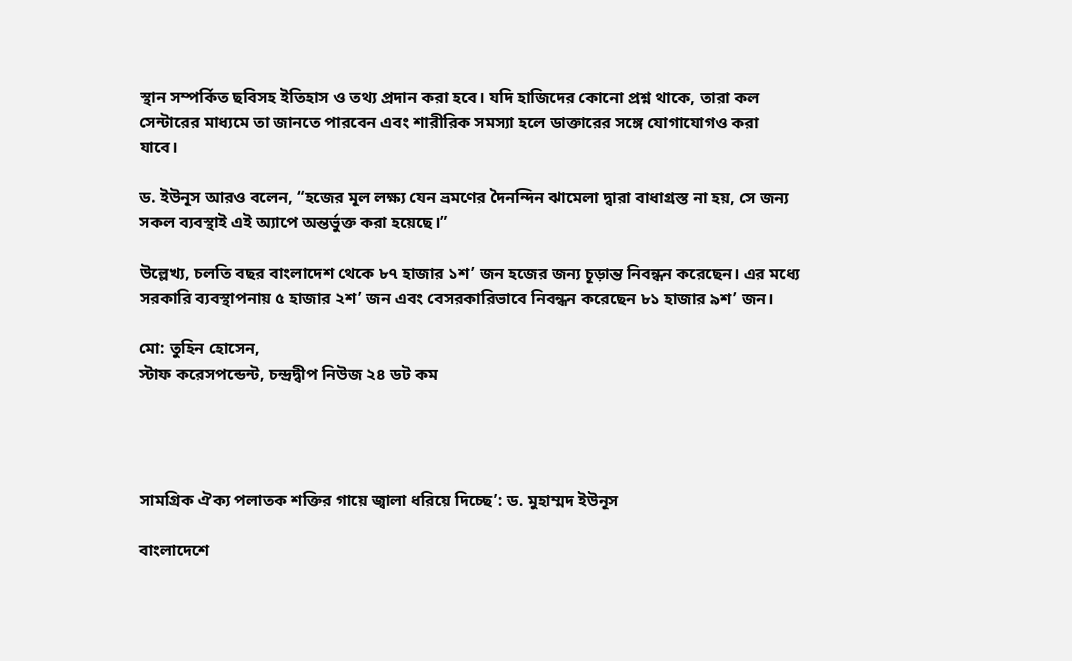স্থান সম্পর্কিত ছবিসহ ইতিহাস ও তথ্য প্রদান করা হবে। যদি হাজিদের কোনো প্রশ্ন থাকে, তারা কল সেন্টারের মাধ্যমে তা জানতে পারবেন এবং শারীরিক সমস্যা হলে ডাক্তারের সঙ্গে যোগাযোগও করা যাবে।

ড. ইউনূস আরও বলেন, “হজের মূল লক্ষ্য যেন ভ্রমণের দৈনন্দিন ঝামেলা দ্বারা বাধাগ্রস্ত না হয়, সে জন্য সকল ব্যবস্থাই এই অ্যাপে অন্তর্ভুক্ত করা হয়েছে।”

উল্লেখ্য, চলতি বছর বাংলাদেশ থেকে ৮৭ হাজার ১শ’ জন হজের জন্য চূড়ান্ত নিবন্ধন করেছেন। এর মধ্যে সরকারি ব্যবস্থাপনায় ৫ হাজার ২শ’ জন এবং বেসরকারিভাবে নিবন্ধন করেছেন ৮১ হাজার ৯শ’ জন।

মো: তুহিন হোসেন,
স্টাফ করেসপন্ডেন্ট, চন্দ্রদ্বীপ নিউজ ২৪ ডট কম




সামগ্রিক ঐক্য পলাতক শক্তির গায়ে জ্বালা ধরিয়ে দিচ্ছে’: ড. মুহাম্মদ ইউনূস

বাংলাদেশে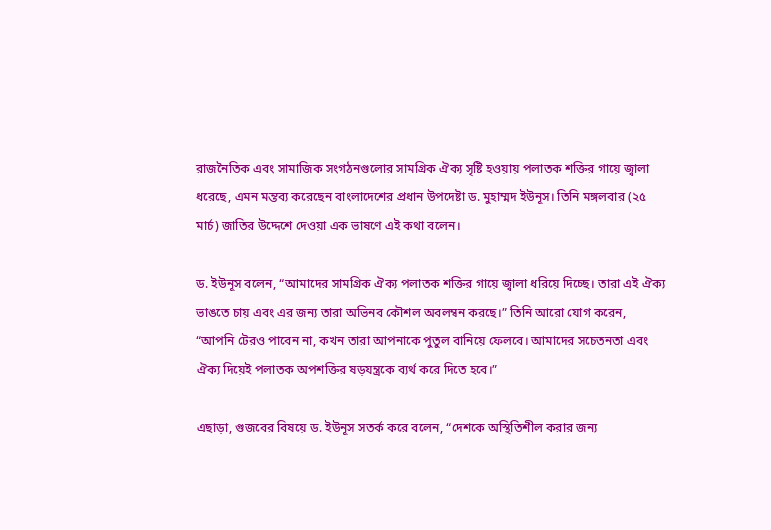রাজনৈতিক এবং সামাজিক সংগঠনগুলোর সামগ্রিক ঐক্য সৃষ্টি হওয়ায় পলাতক শক্তির গায়ে জ্বালা ধরেছে, এমন মন্তব্য করেছেন বাংলাদেশের প্রধান উপদেষ্টা ড. মুহাম্মদ ইউনূস। তিনি মঙ্গলবার (২৫ মার্চ) জাতির উদ্দেশে দেওয়া এক ভাষণে এই কথা বলেন।

ড. ইউনূস বলেন, “আমাদের সামগ্রিক ঐক্য পলাতক শক্তির গায়ে জ্বালা ধরিয়ে দিচ্ছে। তারা এই ঐক্য ভাঙতে চায় এবং এর জন্য তারা অভিনব কৌশল অবলম্বন করছে।” তিনি আরো যোগ করেন, “আপনি টেরও পাবেন না, কখন তারা আপনাকে পুতুল বানিয়ে ফেলবে। আমাদের সচেতনতা এবং ঐক্য দিয়েই পলাতক অপশক্তির ষড়যন্ত্রকে ব্যর্থ করে দিতে হবে।”

এছাড়া, গুজবের বিষয়ে ড. ইউনূস সতর্ক করে বলেন, “দেশকে অস্থিতিশীল করার জন্য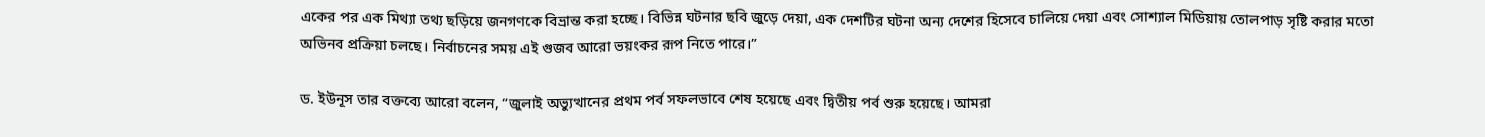একের পর এক মিথ্যা তথ্য ছড়িয়ে জনগণকে বিভ্রান্ত করা হচ্ছে। বিভিন্ন ঘটনার ছবি জুড়ে দেয়া, এক দেশটির ঘটনা অন্য দেশের হিসেবে চালিয়ে দেয়া এবং সোশ্যাল মিডিয়ায় তোলপাড় সৃষ্টি করার মতো অভিনব প্রক্রিয়া চলছে। নির্বাচনের সময় এই গুজব আরো ভয়ংকর রূপ নিতে পারে।”

ড. ইউনূস তার বক্তব্যে আরো বলেন, “জুলাই অভ্যুত্থানের প্রথম পর্ব সফলভাবে শেষ হয়েছে এবং দ্বিতীয় পর্ব শুরু হয়েছে। আমরা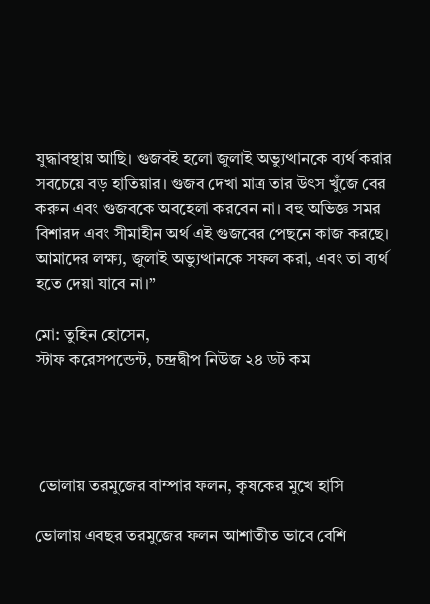যুদ্ধাবস্থায় আছি। গুজবই হলো জুলাই অভ্যুত্থানকে ব্যর্থ করার সবচেয়ে বড় হাতিয়ার। গুজব দেখা মাত্র তার উৎস খুঁজে বের করুন এবং গুজবকে অবহেলা করবেন না। বহু অভিজ্ঞ সমর বিশারদ এবং সীমাহীন অর্থ এই গুজবের পেছনে কাজ করছে। আমাদের লক্ষ্য, জুলাই অভ্যুত্থানকে সফল করা, এবং তা ব্যর্থ হতে দেয়া যাবে না।”

মো: তুহিন হোসেন,
স্টাফ করেসপন্ডেন্ট, চন্দ্রদ্বীপ নিউজ ২৪ ডট কম




 ভোলায় তরমুজের বাম্পার ফলন, কৃষকের মুখে হাসি

ভোলায় এবছর তরমুজের ফলন আশাতীত ভাবে বেশি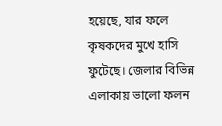হয়েছে, যার ফলে কৃষকদের মুখে হাসি ফুটেছে। জেলার বিভিন্ন এলাকায় ভালো ফলন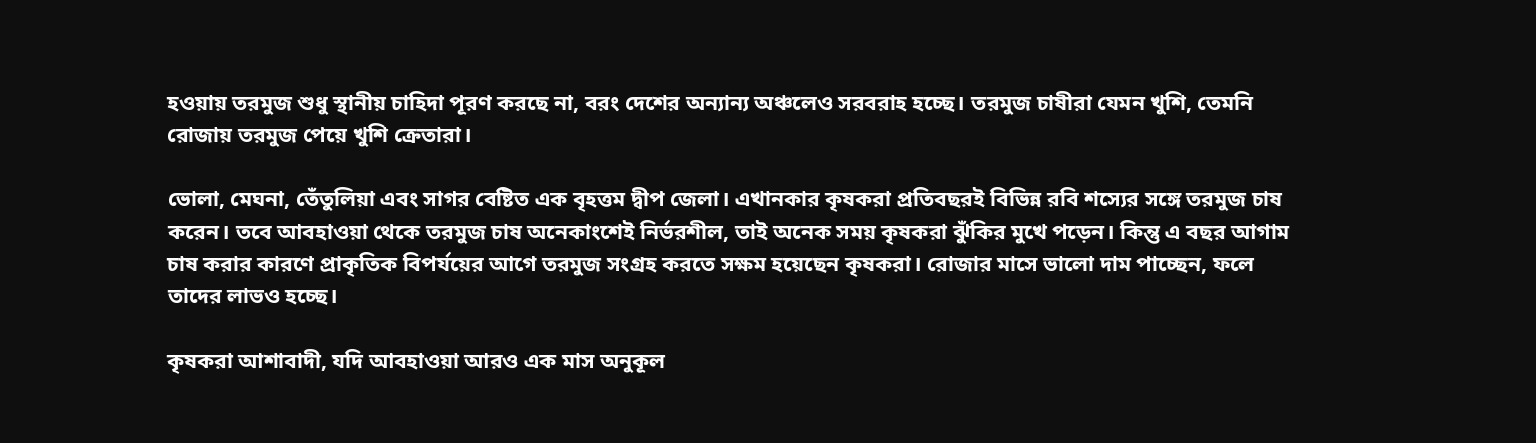হওয়ায় তরমুজ শুধু স্থানীয় চাহিদা পূরণ করছে না, বরং দেশের অন্যান্য অঞ্চলেও সরবরাহ হচ্ছে। তরমুজ চাষীরা যেমন খুশি, তেমনি রোজায় তরমুজ পেয়ে খুশি ক্রেতারা।

ভোলা, মেঘনা, তেঁতুলিয়া এবং সাগর বেষ্টিত এক বৃহত্তম দ্বীপ জেলা। এখানকার কৃষকরা প্রতিবছরই বিভিন্ন রবি শস্যের সঙ্গে তরমুজ চাষ করেন। তবে আবহাওয়া থেকে তরমুজ চাষ অনেকাংশেই নির্ভরশীল, তাই অনেক সময় কৃষকরা ঝুঁকির মুখে পড়েন। কিন্তু এ বছর আগাম চাষ করার কারণে প্রাকৃতিক বিপর্যয়ের আগে তরমুজ সংগ্রহ করতে সক্ষম হয়েছেন কৃষকরা। রোজার মাসে ভালো দাম পাচ্ছেন, ফলে তাদের লাভও হচ্ছে।

কৃষকরা আশাবাদী, যদি আবহাওয়া আরও এক মাস অনুকূল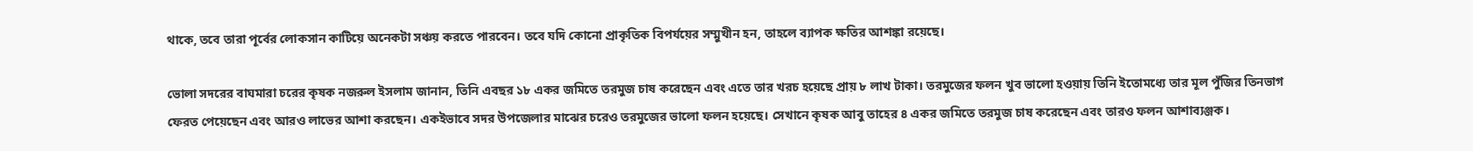থাকে, তবে তারা পূর্বের লোকসান কাটিয়ে অনেকটা সঞ্চয় করতে পারবেন। তবে যদি কোনো প্রাকৃতিক বিপর্যয়ের সম্মুখীন হন, তাহলে ব্যাপক ক্ষতির আশঙ্কা রয়েছে।

ভোলা সদরের বাঘমারা চরের কৃষক নজরুল ইসলাম জানান, তিনি এবছর ১৮ একর জমিতে তরমুজ চাষ করেছেন এবং এতে তার খরচ হয়েছে প্রায় ৮ লাখ টাকা। তরমুজের ফলন খুব ভালো হওয়ায় তিনি ইতোমধ্যে তার মূল পুঁজির তিনভাগ ফেরত পেয়েছেন এবং আরও লাভের আশা করছেন। একইভাবে সদর উপজেলার মাঝের চরেও তরমুজের ভালো ফলন হয়েছে। সেখানে কৃষক আবু তাহের ৪ একর জমিতে তরমুজ চাষ করেছেন এবং তারও ফলন আশাব্যঞ্জক।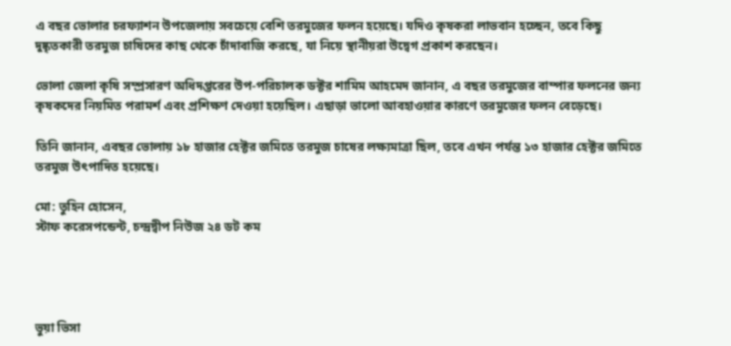এ বছর ভোলার চরফ্যাশন উপজেলায় সবচেয়ে বেশি তরমুজের ফলন হয়েছে। যদিও কৃষকরা লাভবান হচ্ছেন, তবে কিছু দুষ্কৃতকারী তরমুজ চাষিদের কাছ থেকে চাঁদাবাজি করছে, যা নিয়ে স্থানীয়রা উদ্বেগ প্রকাশ করছেন।

ভোলা জেলা কৃষি সম্প্রসারণ অধিদপ্তরের উপ-পরিচালক ডক্টর শামিম আহমেদ জানান, এ বছর তরমুজের বাম্পার ফলনের জন্য কৃষকদের নিয়মিত পরামর্শ এবং প্রশিক্ষণ দেওয়া হয়েছিল। এছাড়া ভালো আবহাওয়ার কারণে তরমুজের ফলন বেড়েছে।

তিনি জানান, এবছর ভোলায় ১৮ হাজার হেক্টর জমিতে তরমুজ চাষের লক্ষ্যমাত্রা ছিল, তবে এখন পর্যন্ত ১৩ হাজার হেক্টর জমিতে তরমুজ উৎপাদিত হয়েছে।

মো: তুহিন হোসেন,
স্টাফ করেসপন্ডেন্ট, চন্দ্রদ্বীপ নিউজ ২৪ ডট কম




ভুয়া ভিসা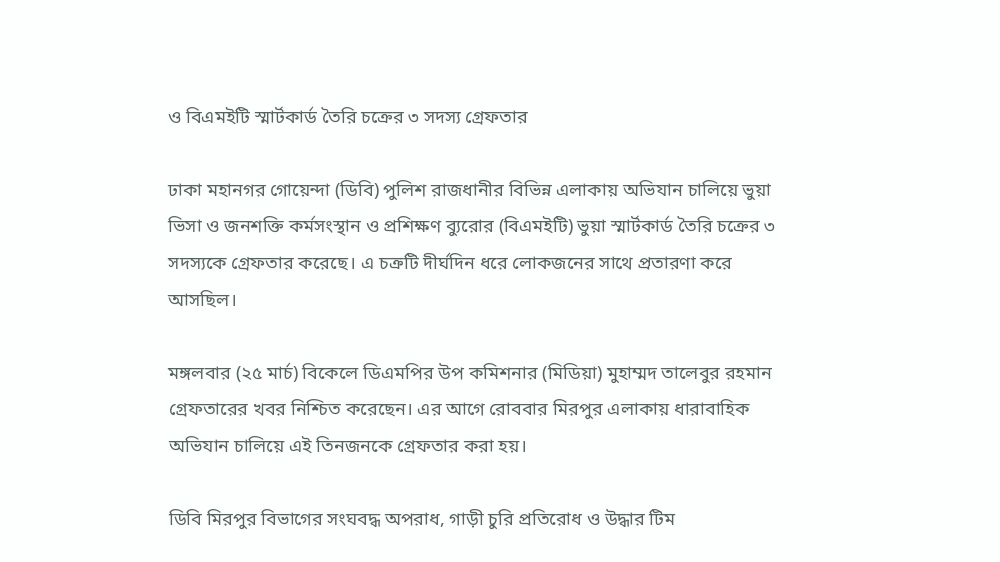ও বিএমইটি স্মার্টকার্ড তৈরি চক্রের ৩ সদস্য গ্রেফতার

ঢাকা মহানগর গোয়েন্দা (ডিবি) পুলিশ রাজধানীর বিভিন্ন এলাকায় অভিযান চালিয়ে ভুয়া ভিসা ও জনশক্তি কর্মসংস্থান ও প্রশিক্ষণ ব্যুরোর (বিএমইটি) ভুয়া স্মার্টকার্ড তৈরি চক্রের ৩ সদস্যকে গ্রেফতার করেছে। এ চক্রটি দীর্ঘদিন ধরে লোকজনের সাথে প্রতারণা করে আসছিল।

মঙ্গলবার (২৫ মার্চ) বিকেলে ডিএমপির উপ কমিশনার (মিডিয়া) মুহাম্মদ তালেবুর রহমান গ্রেফতারের খবর নিশ্চিত করেছেন। এর আগে রোববার মিরপুর এলাকায় ধারাবাহিক অভিযান চালিয়ে এই তিনজনকে গ্রেফতার করা হয়।

ডিবি মিরপুর বিভাগের সংঘবদ্ধ অপরাধ, গাড়ী চুরি প্রতিরোধ ও উদ্ধার টিম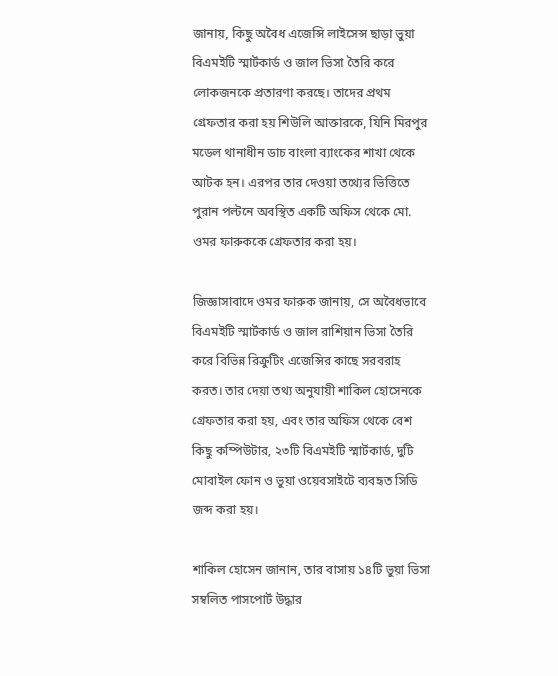জানায়, কিছু অবৈধ এজেন্সি লাইসেন্স ছাড়া ভুয়া বিএমইটি স্মার্টকার্ড ও জাল ভিসা তৈরি করে লোকজনকে প্রতারণা করছে। তাদের প্রথম গ্রেফতার করা হয় শিউলি আক্তারকে, যিনি মিরপুর মডেল থানাধীন ডাচ বাংলা ব্যাংকের শাখা থেকে আটক হন। এরপর তার দেওয়া তথ্যের ভিত্তিতে পুরান পল্টনে অবস্থিত একটি অফিস থেকে মো. ওমর ফারুককে গ্রেফতার করা হয়।

জিজ্ঞাসাবাদে ওমর ফারুক জানায়, সে অবৈধভাবে বিএমইটি স্মার্টকার্ড ও জাল রাশিয়ান ভিসা তৈরি করে বিভিন্ন রিক্রুটিং এজেন্সির কাছে সরবরাহ করত। তার দেয়া তথ্য অনুযায়ী শাকিল হোসেনকে গ্রেফতার করা হয়, এবং তার অফিস থেকে বেশ কিছু কম্পিউটার, ২৩টি বিএমইটি স্মার্টকার্ড, দুটি মোবাইল ফোন ও ভুয়া ওয়েবসাইটে ব্যবহৃত সিডি জব্দ করা হয়।

শাকিল হোসেন জানান, তার বাসায় ১৪টি ভুয়া ভিসা সম্বলিত পাসপোর্ট উদ্ধার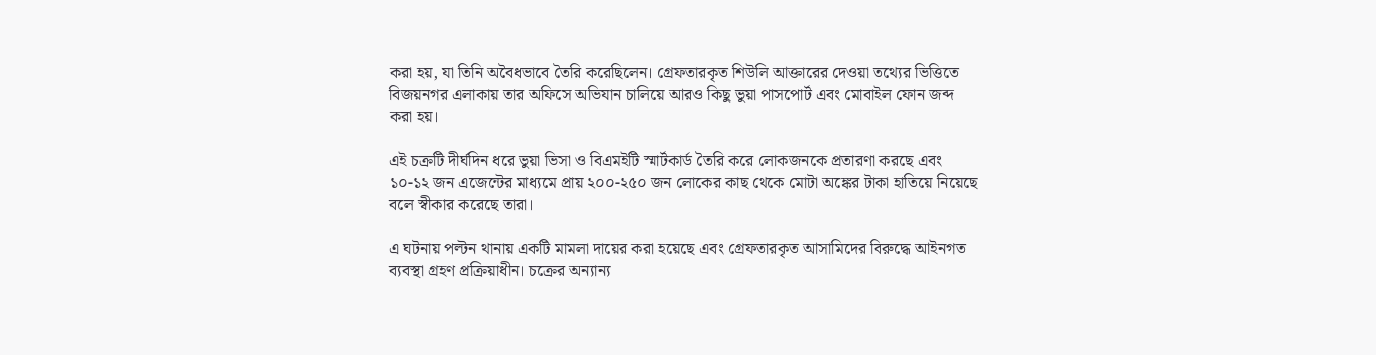করা হয়, যা তিনি অবৈধভাবে তৈরি করেছিলেন। গ্রেফতারকৃত শিউলি আক্তারের দেওয়া তথ্যের ভিত্তিতে বিজয়নগর এলাকায় তার অফিসে অভিযান চালিয়ে আরও কিছু ভুয়া পাসপোর্ট এবং মোবাইল ফোন জব্দ করা হয়।

এই চক্রটি দীর্ঘদিন ধরে ভুয়া ভিসা ও বিএমইটি স্মার্টকার্ড তৈরি করে লোকজনকে প্রতারণা করছে এবং ১০-১২ জন এজেন্টের মাধ্যমে প্রায় ২০০-২৫০ জন লোকের কাছ থেকে মোটা অঙ্কের টাকা হাতিয়ে নিয়েছে বলে স্বীকার করেছে তারা।

এ ঘটনায় পল্টন থানায় একটি মামলা দায়ের করা হয়েছে এবং গ্রেফতারকৃত আসামিদের বিরুদ্ধে আইনগত ব্যবস্থা গ্রহণ প্রক্রিয়াধীন। চক্রের অন্যান্য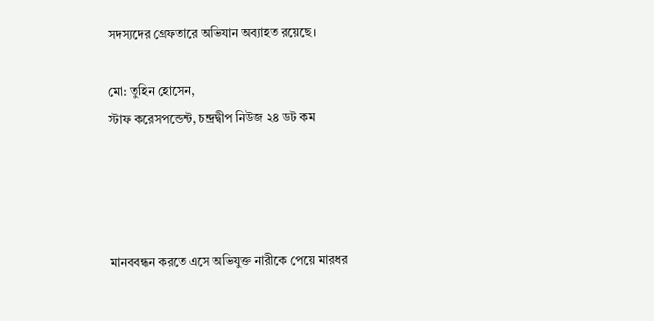সদস্যদের গ্রেফতারে অভিযান অব্যাহত রয়েছে।

মো: তুহিন হোসেন,
স্টাফ করেসপন্ডেন্ট, চন্দ্রদ্বীপ নিউজ ২৪ ডট কম




মানববন্ধন করতে এসে অভিযুক্ত নারীকে পেয়ে মারধর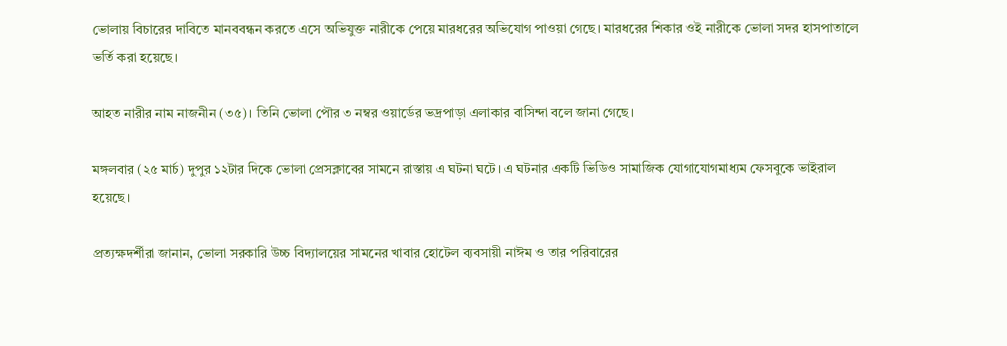ভোলায় বিচারের দাবিতে মানববন্ধন করতে এসে অভিযুক্ত নারীকে পেয়ে মারধরের অভিযোগ পাওয়া গেছে। মারধরের শিকার ওই নারীকে ভোলা সদর হাসপাতালে ভর্তি করা হয়েছে।

আহত নারীর নাম নাজনীন (৩৫)। তিনি ভোলা পৌর ৩ নম্বর ওয়ার্ডের ভদ্রপাড়া এলাকার বাসিন্দা বলে জানা গেছে।

মঙ্গলবার (২৫ মার্চ) দুপুর ১২টার দিকে ভোলা প্রেসক্লাবের সামনে রাস্তায় এ ঘটনা ঘটে। এ ঘটনার একটি ভিডিও সামাজিক যোগাযোগমাধ্যম ফেসবুকে ভাইরাল হয়েছে।

প্রত্যক্ষদর্শীরা জানান, ভোলা সরকারি উচ্চ বিদ্যালয়ের সামনের খাবার হোটেল ব্যবসায়ী নাঈম ও তার পরিবারের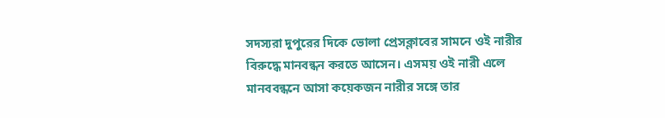সদস্যরা দুপুরের দিকে ভোলা প্রেসক্লাবের সামনে ওই নারীর বিরুদ্ধে মানবন্ধন করতে আসেন। এসময় ওই নারী এলে মানববন্ধনে আসা কয়েকজন নারীর সঙ্গে তার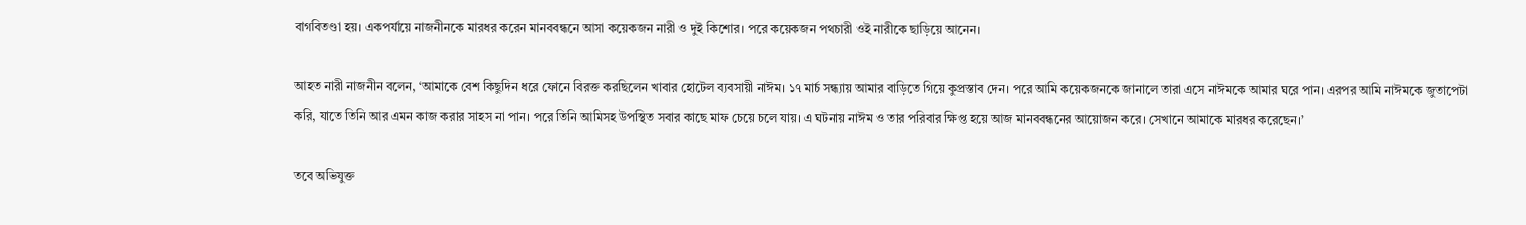বাগবিতণ্ডা হয়। একপর্যায়ে নাজনীনকে মারধর করেন মানববন্ধনে আসা কয়েকজন নারী ও দুই কিশোর। পরে কয়েকজন পথচারী ওই নারীকে ছাড়িয়ে আনেন।

আহত নারী নাজনীন বলেন, ‘আমাকে বেশ কিছুদিন ধরে ফোনে বিরক্ত করছিলেন খাবার হোটেল ব্যবসায়ী নাঈম। ১৭ মার্চ সন্ধ্যায় আমার বাড়িতে গিয়ে কুপ্রস্তাব দেন। পরে আমি কয়েকজনকে জানালে তারা এসে নাঈমকে আমার ঘরে পান। এরপর আমি নাঈমকে জুতাপেটা করি, যাতে তিনি আর এমন কাজ করার সাহস না পান। পরে তিনি আমিসহ উপস্থিত সবার কাছে মাফ চেয়ে চলে যায়। এ ঘটনায় নাঈম ও তার পরিবার ক্ষিপ্ত হয়ে আজ মানববন্ধনের আয়োজন করে। সেখানে আমাকে মারধর করেছেন।’

তবে অভিযুক্ত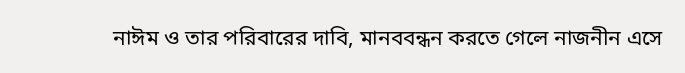নাঈম ও তার পরিবারের দাবি, মানববন্ধন করতে গেলে নাজনীন এসে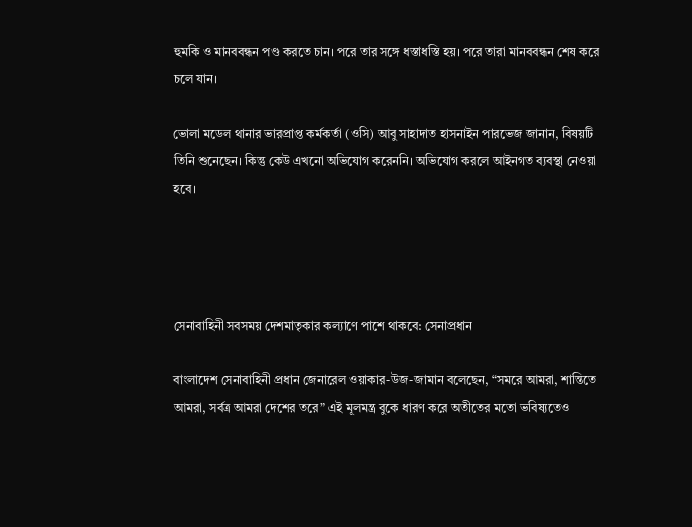হুমকি ও মানববন্ধন পণ্ড করতে চান। পরে তার সঙ্গে ধস্তাধস্তি হয়। পরে তারা মানববন্ধন শেষ করে চলে যান।

ভোলা মডেল থানার ভারপ্রাপ্ত কর্মকর্তা (ওসি) আবু সাহাদাত হাসনাইন পারভেজ জানান, বিষয়টি তিনি শুনেছেন। কিন্তু কেউ এখনো অভিযোগ করেননি। অভিযোগ করলে আইনগত ব্যবস্থা নেওয়া হবে।




সেনাবাহিনী সবসময় দেশমাতৃকার কল্যাণে পাশে থাকবে: সেনাপ্রধান

বাংলাদেশ সেনাবাহিনী প্রধান জেনারেল ওয়াকার-উজ-জামান বলেছেন, “সমরে আমরা, শান্তিতে আমরা, সর্বত্র আমরা দেশের তরে” এই মূলমন্ত্র বুকে ধারণ করে অতীতের মতো ভবিষ্যতেও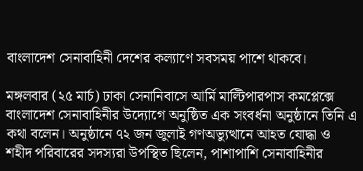বাংলাদেশ সেনাবাহিনী দেশের কল্যাণে সবসময় পাশে থাকবে।

মঙ্গলবার (২৫ মার্চ) ঢাকা সেনানিবাসে আর্মি মাল্টিপারপাস কমপ্লেক্সে বাংলাদেশ সেনাবাহিনীর উদ্যোগে অনুষ্ঠিত এক সংবর্ধনা অনুষ্ঠানে তিনি এ কথা বলেন। অনুষ্ঠানে ৭২ জন জুলাই গণঅভ্যুত্থানে আহত যোদ্ধা ও শহীদ পরিবারের সদস্যরা উপস্থিত ছিলেন, পাশাপাশি সেনাবাহিনীর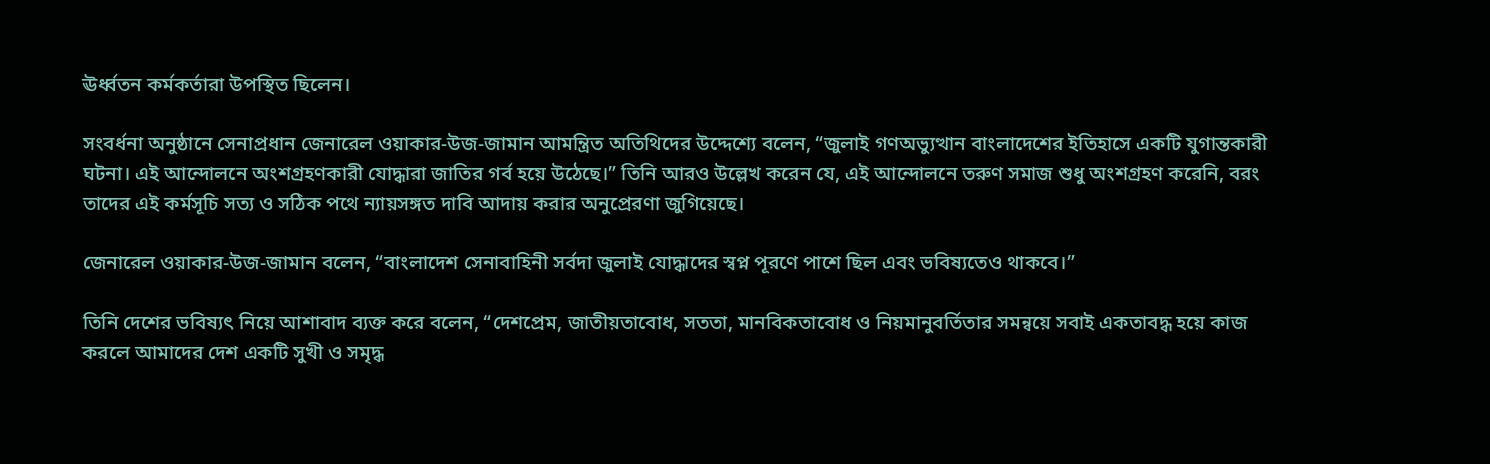ঊর্ধ্বতন কর্মকর্তারা উপস্থিত ছিলেন।

সংবর্ধনা অনুষ্ঠানে সেনাপ্রধান জেনারেল ওয়াকার-উজ-জামান আমন্ত্রিত অতিথিদের উদ্দেশ্যে বলেন, “জুলাই গণঅভ্যুত্থান বাংলাদেশের ইতিহাসে একটি যুগান্তকারী ঘটনা। এই আন্দোলনে অংশগ্রহণকারী যোদ্ধারা জাতির গর্ব হয়ে উঠেছে।” তিনি আরও উল্লেখ করেন যে, এই আন্দোলনে তরুণ সমাজ শুধু অংশগ্রহণ করেনি, বরং তাদের এই কর্মসূচি সত্য ও সঠিক পথে ন্যায়সঙ্গত দাবি আদায় করার অনুপ্রেরণা জুগিয়েছে।

জেনারেল ওয়াকার-উজ-জামান বলেন, “বাংলাদেশ সেনাবাহিনী সর্বদা জুলাই যোদ্ধাদের স্বপ্ন পূরণে পাশে ছিল এবং ভবিষ্যতেও থাকবে।”

তিনি দেশের ভবিষ্যৎ নিয়ে আশাবাদ ব্যক্ত করে বলেন, “দেশপ্রেম, জাতীয়তাবোধ, সততা, মানবিকতাবোধ ও নিয়মানুবর্তিতার সমন্বয়ে সবাই একতাবদ্ধ হয়ে কাজ করলে আমাদের দেশ একটি সুখী ও সমৃদ্ধ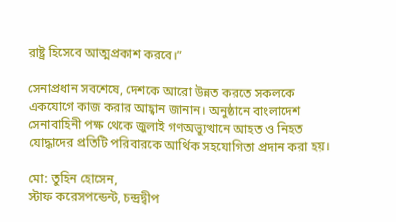রাষ্ট্র হিসেবে আত্মপ্রকাশ করবে।”

সেনাপ্রধান সবশেষে, দেশকে আরো উন্নত করতে সকলকে একযোগে কাজ করার আহ্বান জানান। অনুষ্ঠানে বাংলাদেশ সেনাবাহিনী পক্ষ থেকে জুলাই গণঅভ্যুত্থানে আহত ও নিহত যোদ্ধাদের প্রতিটি পরিবারকে আর্থিক সহযোগিতা প্রদান করা হয়।

মো: তুহিন হোসেন,
স্টাফ করেসপন্ডেন্ট, চন্দ্রদ্বীপ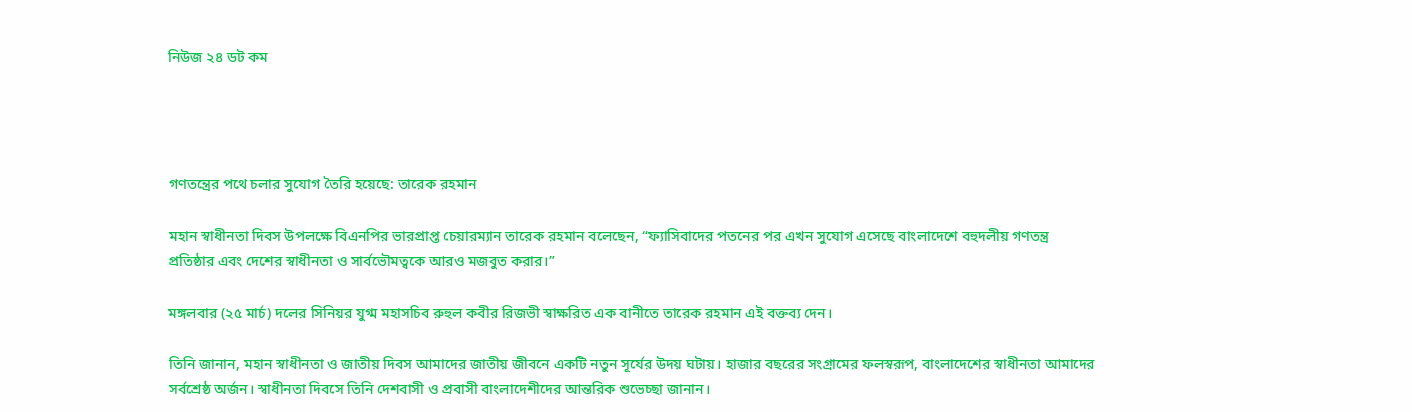নিউজ ২৪ ডট কম




গণতন্ত্রের পথে চলার সুযোগ তৈরি হয়েছে: তারেক রহমান

মহান স্বাধীনতা দিবস উপলক্ষে বিএনপির ভারপ্রাপ্ত চেয়ারম্যান তারেক রহমান বলেছেন, “ফ্যাসিবাদের পতনের পর এখন সুযোগ এসেছে বাংলাদেশে বহুদলীয় গণতন্ত্র প্রতিষ্ঠার এবং দেশের স্বাধীনতা ও সার্বভৌমত্বকে আরও মজবুত করার।”

মঙ্গলবার (২৫ মার্চ) দলের সিনিয়র যুগ্ম মহাসচিব রুহুল কবীর রিজভী স্বাক্ষরিত এক বানীতে তারেক রহমান এই বক্তব্য দেন।

তিনি জানান, মহান স্বাধীনতা ও জাতীয় দিবস আমাদের জাতীয় জীবনে একটি নতুন সূর্যের উদয় ঘটায়। হাজার বছরের সংগ্রামের ফলস্বরূপ, বাংলাদেশের স্বাধীনতা আমাদের সর্বশ্রেষ্ঠ অর্জন। স্বাধীনতা দিবসে তিনি দেশবাসী ও প্রবাসী বাংলাদেশীদের আন্তরিক শুভেচ্ছা জানান।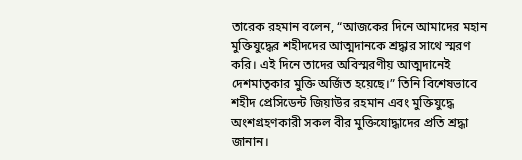তারেক রহমান বলেন, “আজকের দিনে আমাদের মহান মুক্তিযুদ্ধের শহীদদের আত্মদানকে শ্রদ্ধার সাথে স্মরণ করি। এই দিনে তাদের অবিস্মরণীয় আত্মদানেই দেশমাতৃকার মুক্তি অর্জিত হয়েছে।” তিনি বিশেষভাবে শহীদ প্রেসিডেন্ট জিয়াউর রহমান এবং মুক্তিযুদ্ধে অংশগ্রহণকারী সকল বীর মুক্তিযোদ্ধাদের প্রতি শ্রদ্ধা জানান।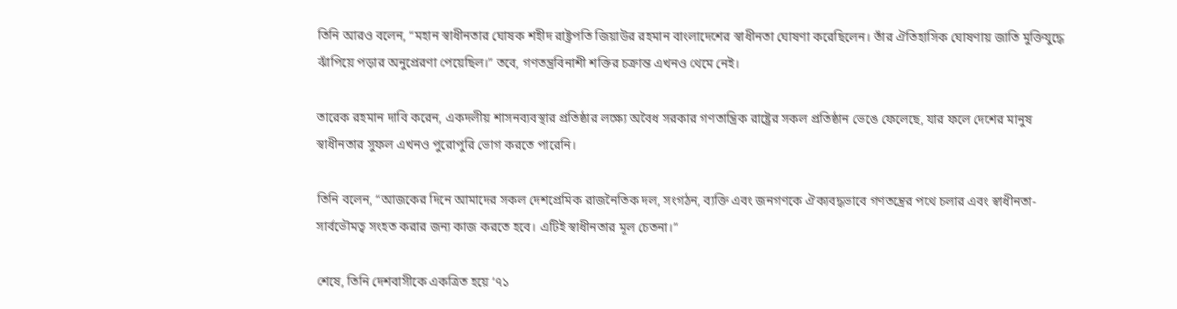তিনি আরও বলেন, “মহান স্বাধীনতার ঘোষক শহীদ রাষ্ট্রপতি জিয়াউর রহমান বাংলাদেশের স্বাধীনতা ঘোষণা করেছিলেন। তাঁর ঐতিহাসিক ঘোষণায় জাতি মুক্তিযুদ্ধে ঝাঁপিয়ে পড়ার অনুপ্রেরণা পেয়েছিল।” তবে, গণতন্ত্রবিনাশী শক্তির চক্রান্ত এখনও থেমে নেই।

তারেক রহমান দাবি করেন, একদলীয় শাসনব্যবস্থার প্রতিষ্ঠার লক্ষ্যে অবৈধ সরকার গণতান্ত্রিক রাষ্ট্রের সকল প্রতিষ্ঠান ভেঙে ফেলেছে, যার ফলে দেশের মানুষ স্বাধীনতার সুফল এখনও পুরোপুরি ভোগ করতে পারেনি।

তিনি বলেন, “আজকের দিনে আমাদের সকল দেশপ্রেমিক রাজনৈতিক দল, সংগঠন, ব্যক্তি এবং জনগণকে ঐক্যবদ্ধভাবে গণতন্ত্রের পথে চলার এবং স্বাধীনতা-সার্বভৌমত্ব সংহত করার জন্য কাজ করতে হবে। এটিই স্বাধীনতার মূল চেতনা।”

শেষে, তিনি দেশবাসীকে একত্রিত হয়ে ‘৭১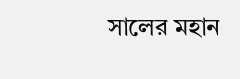সালের মহান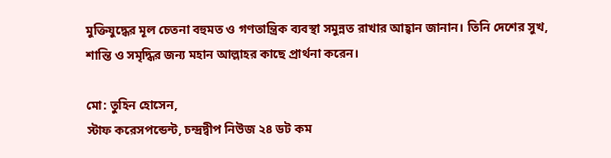মুক্তিযুদ্ধের মূল চেতনা বহুমত ও গণতান্ত্রিক ব্যবস্থা সমুন্নত রাখার আহ্বান জানান। তিনি দেশের সুখ, শান্তি ও সমৃদ্ধির জন্য মহান আল্লাহর কাছে প্রার্থনা করেন।

মো: তুহিন হোসেন,
স্টাফ করেসপন্ডেন্ট, চন্দ্রদ্বীপ নিউজ ২৪ ডট কম